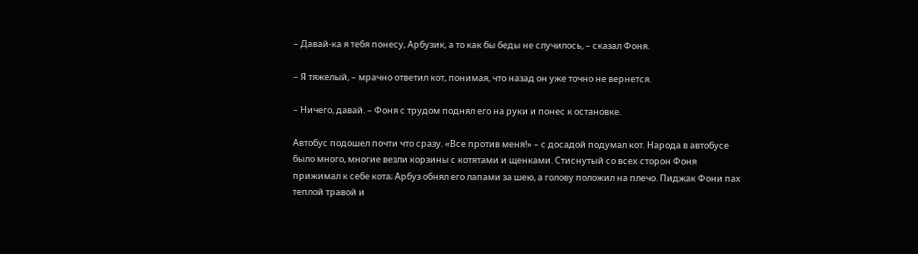– Давай-ка я тебя понесу, Арбузик, а то как бы беды не случилось, – сказал Фоня.

– Я тяжелый, – мрачно ответил кот, понимая, что назад он уже точно не вернется.

– Ничего, давай. – Фоня с трудом поднял его на руки и понес к остановке.

Автобус подошел почти что сразу. «Все против меня!» – с досадой подумал кот. Народа в автобусе было много, многие везли корзины с котятами и щенками. Стиснутый со всех сторон Фоня прижимал к себе кота; Арбуз обнял его лапами за шею, а голову положил на плечо. Пиджак Фони пах теплой травой и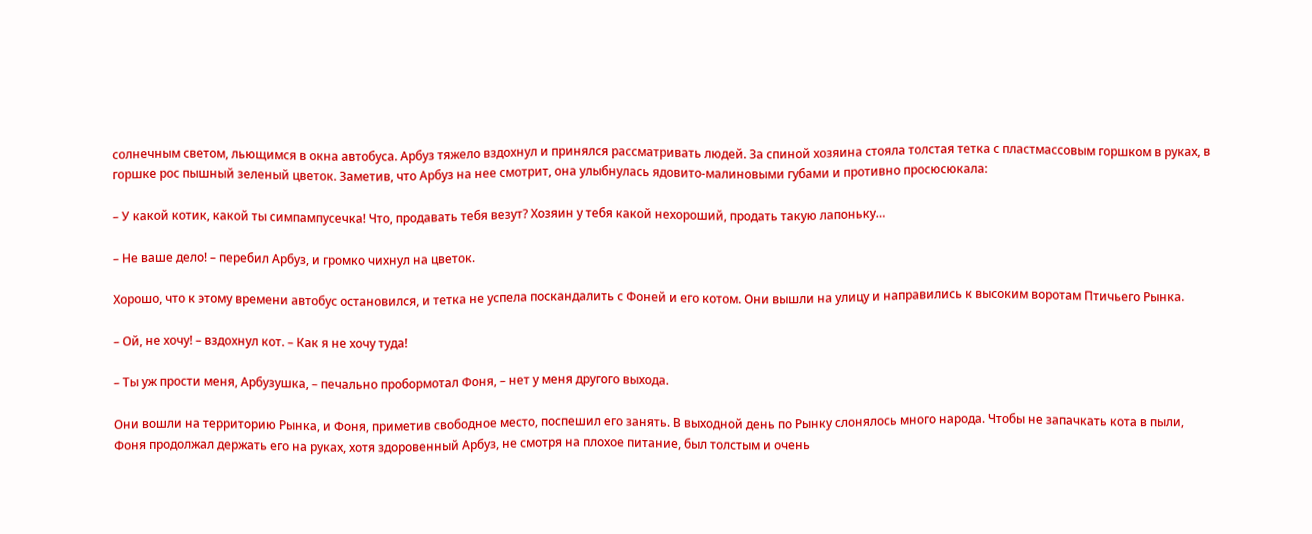солнечным светом, льющимся в окна автобуса. Арбуз тяжело вздохнул и принялся рассматривать людей. За спиной хозяина стояла толстая тетка с пластмассовым горшком в руках, в горшке рос пышный зеленый цветок. Заметив, что Арбуз на нее смотрит, она улыбнулась ядовито-малиновыми губами и противно просюсюкала:

– У какой котик, какой ты симпампусечка! Что, продавать тебя везут? Хозяин у тебя какой нехороший, продать такую лапоньку…

– Не ваше дело! – перебил Арбуз, и громко чихнул на цветок.

Хорошо, что к этому времени автобус остановился, и тетка не успела поскандалить с Фоней и его котом. Они вышли на улицу и направились к высоким воротам Птичьего Рынка.

– Ой, не хочу! – вздохнул кот. – Как я не хочу туда!

– Ты уж прости меня, Арбузушка, – печально пробормотал Фоня, – нет у меня другого выхода.

Они вошли на территорию Рынка, и Фоня, приметив свободное место, поспешил его занять. В выходной день по Рынку слонялось много народа. Чтобы не запачкать кота в пыли, Фоня продолжал держать его на руках, хотя здоровенный Арбуз, не смотря на плохое питание, был толстым и очень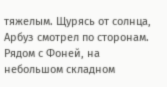тяжелым. Щурясь от солнца, Арбуз смотрел по сторонам. Рядом с Фоней, на небольшом складном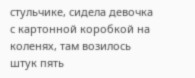стульчике, сидела девочка с картонной коробкой на коленях, там возилось штук пять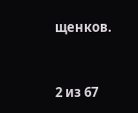щенков.



2 из 67